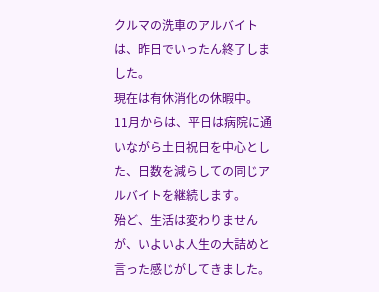クルマの洗車のアルバイトは、昨日でいったん終了しました。
現在は有休消化の休暇中。
11月からは、平日は病院に通いながら土日祝日を中心とした、日数を減らしての同じアルバイトを継続します。
殆ど、生活は変わりませんが、いよいよ人生の大詰めと言った感じがしてきました。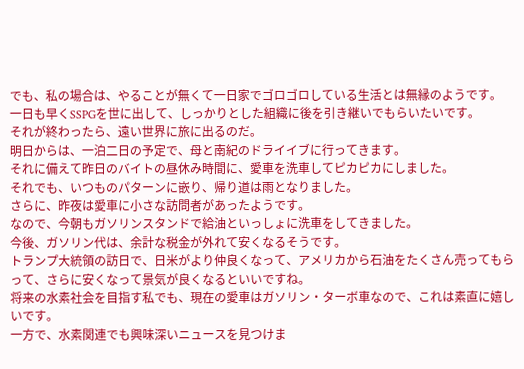でも、私の場合は、やることが無くて一日家でゴロゴロしている生活とは無縁のようです。
一日も早くSSPGを世に出して、しっかりとした組織に後を引き継いでもらいたいです。
それが終わったら、遠い世界に旅に出るのだ。
明日からは、一泊二日の予定で、母と南紀のドライイブに行ってきます。
それに備えて昨日のバイトの昼休み時間に、愛車を洗車してピカピカにしました。
それでも、いつものパターンに嵌り、帰り道は雨となりました。
さらに、昨夜は愛車に小さな訪問者があったようです。
なので、今朝もガソリンスタンドで給油といっしょに洗車をしてきました。
今後、ガソリン代は、余計な税金が外れて安くなるそうです。
トランプ大統領の訪日で、日米がより仲良くなって、アメリカから石油をたくさん売ってもらって、さらに安くなって景気が良くなるといいですね。
将来の水素社会を目指す私でも、現在の愛車はガソリン・ターボ車なので、これは素直に嬉しいです。
一方で、水素関連でも興味深いニュースを見つけま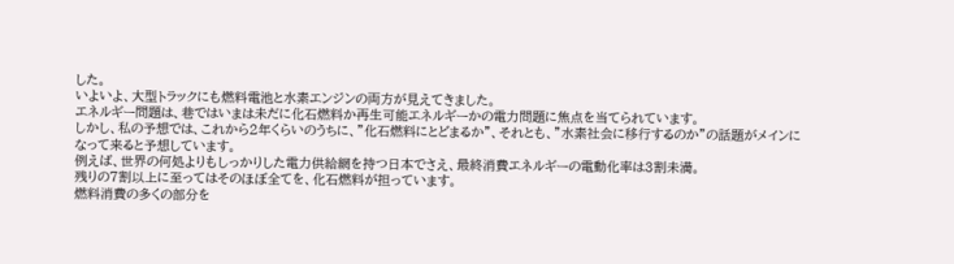した。
いよいよ、大型トラックにも燃料電池と水素エンジンの両方が見えてきました。
エネルギー問題は、巷ではいまは未だに化石燃料か再生可能エネルギーかの電力問題に焦点を当てられています。
しかし、私の予想では、これから2年くらいのうちに、”化石燃料にとどまるか”、それとも、”水素社会に移行するのか”の話題がメインになって来ると予想しています。
例えば、世界の何処よりもしっかりした電力供給網を持つ日本でさえ、最終消費エネルギーの電動化率は3割未満。
残りの7割以上に至ってはそのほぼ全てを、化石燃料が担っています。
燃料消費の多くの部分を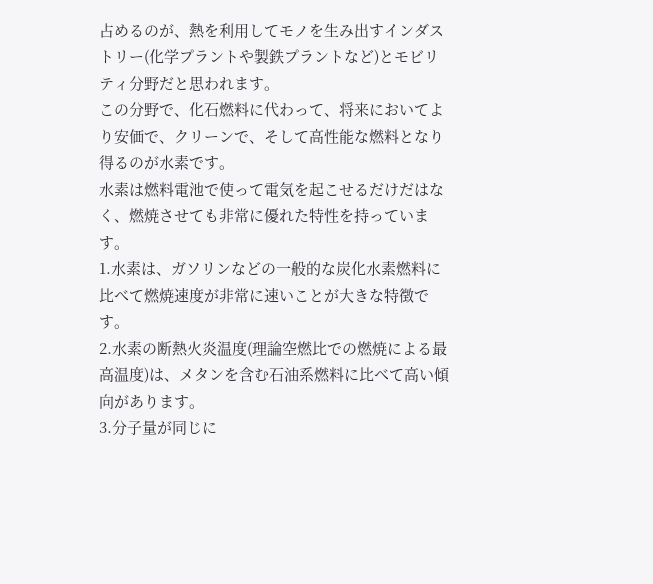占めるのが、熱を利用してモノを生み出すインダストリー(化学プラントや製鉄プラントなど)とモビリティ分野だと思われます。
この分野で、化石燃料に代わって、将来においてより安価で、クリーンで、そして高性能な燃料となり得るのが水素です。
水素は燃料電池で使って電気を起こせるだけだはなく、燃焼させても非常に優れた特性を持っています。
1.水素は、ガソリンなどの一般的な炭化水素燃料に比べて燃焼速度が非常に速いことが大きな特徴です。
2.水素の断熱火炎温度(理論空燃比での燃焼による最高温度)は、メタンを含む石油系燃料に比べて高い傾向があります。
3.分子量が同じに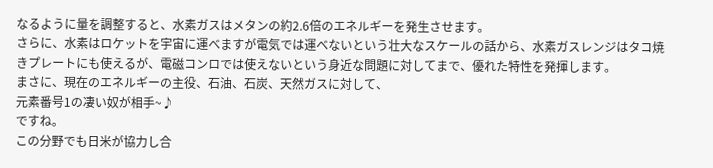なるように量を調整すると、水素ガスはメタンの約2.6倍のエネルギーを発生させます。
さらに、水素はロケットを宇宙に運べますが電気では運べないという壮大なスケールの話から、水素ガスレンジはタコ焼きプレートにも使えるが、電磁コンロでは使えないという身近な問題に対してまで、優れた特性を発揮します。
まさに、現在のエネルギーの主役、石油、石炭、天然ガスに対して、
元素番号1の凄い奴が相手~♪
ですね。
この分野でも日米が協力し合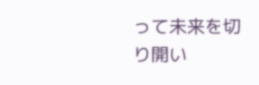って未来を切り開い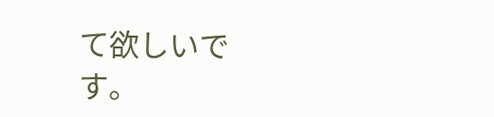て欲しいです。